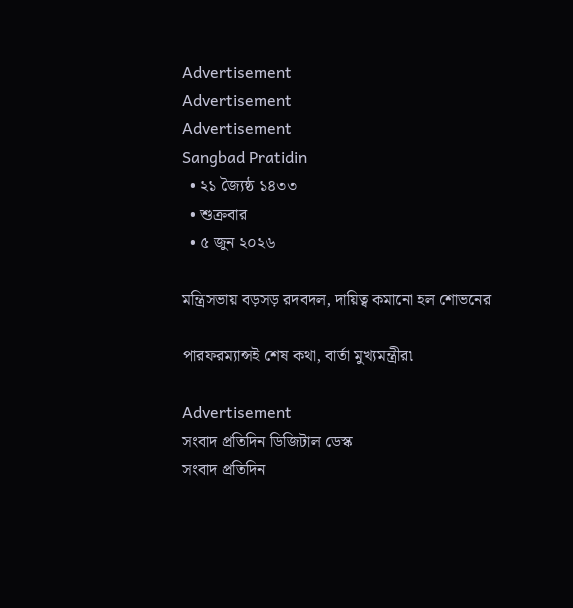Advertisement
Advertisement
Advertisement
Sangbad Pratidin
  • ২১ জ্যৈষ্ঠ ১৪৩৩
  • শুক্রবার
  • ৫ জুন ২০২৬

মন্ত্রিসভায় বড়সড় রদবদল, দায়িত্ব কমানো হল শোভনের

পারফরম্যান্সই শেষ কথা, বার্তা মুখ্যমন্ত্রীর৷

Advertisement
সংবাদ প্রতিদিন ডিজিটাল ডেস্ক
সংবাদ প্রতিদিন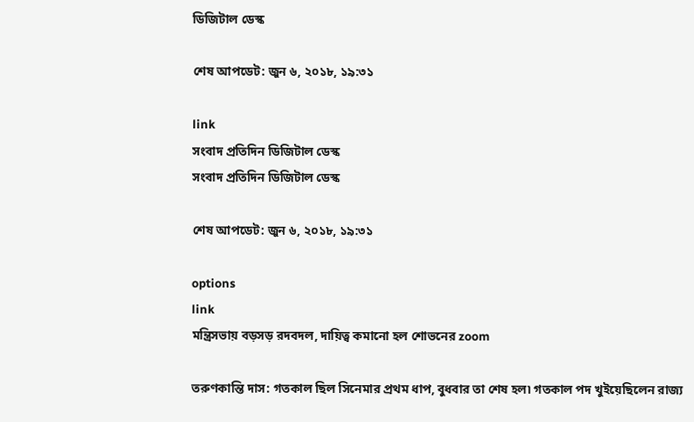ডিজিটাল ডেস্ক

শেষ আপডেট: জুন ৬, ২০১৮, ১৯:৩১

link
সংবাদ প্রতিদিন ডিজিটাল ডেস্ক
সংবাদ প্রতিদিন ডিজিটাল ডেস্ক

শেষ আপডেট: জুন ৬, ২০১৮, ১৯:৩১

options
link
মন্ত্রিসভায় বড়সড় রদবদল, দায়িত্ব কমানো হল শোভনের zoom

তরুণকান্তি দাস: গতকাল ছিল সিনেমার প্রথম ধাপ, বুধবার তা শেষ হল৷ গতকাল পদ খুইয়েছিলেন রাজ্য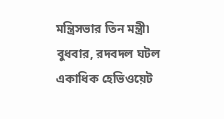মন্ত্রিসভার তিন মন্ত্রী৷ বুধবার, রদবদল ঘটল একাধিক হেভিওয়েট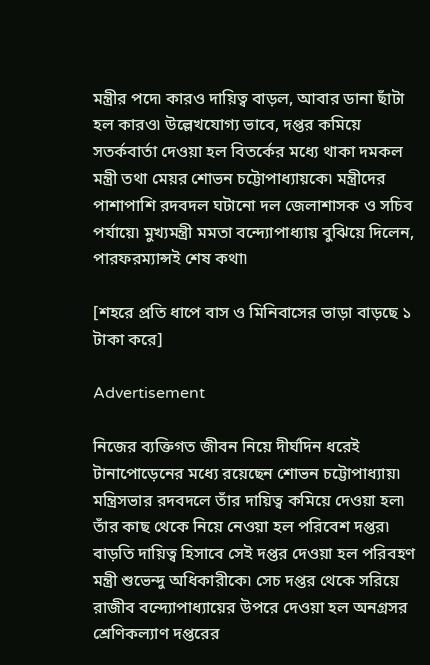মন্ত্রীর পদে৷ কারও দায়িত্ব বাড়ল, আবার ডানা ছাঁটা হল কারও৷ উল্লেখযোগ্য ভাবে, দপ্তর কমিয়ে সতর্কবার্তা দেওয়া হল বিতর্কের মধ্যে থাকা দমকল মন্ত্রী তথা মেয়র শোভন চট্টোপাধ্যায়কে৷ মন্ত্রীদের পাশাপাশি রদবদল ঘটানো দল জেলাশাসক ও সচিব পর্যায়ে৷ মুখ্যমন্ত্রী মমতা বন্দ্যোপাধ্যায় বুঝিয়ে দিলেন, পারফরম্যান্সই শেষ কথা৷

[শহরে প্রতি ধাপে বাস ও মিনিবাসের ভাড়া বাড়ছে ১ টাকা করে]

Advertisement

নিজের ব্যক্তিগত জীবন নিয়ে দীর্ঘদিন ধরেই টানাপোড়েনের মধ্যে রয়েছেন শোভন চট্টোপাধ্যায়৷ মন্ত্রিসভার রদবদলে তাঁর দায়িত্ব কমিয়ে দেওয়া হল৷ তাঁর কাছ থেকে নিয়ে নেওয়া হল পরিবেশ দপ্তর৷ বাড়তি দায়িত্ব হিসাবে সেই দপ্তর দেওয়া হল পরিবহণ মন্ত্রী শুভেন্দু অধিকারীকে৷ সেচ দপ্তর থেকে সরিয়ে রাজীব বন্দ্যোপাধ্যায়ের উপরে দেওয়া হল অনগ্রসর শ্রেণিকল্যাণ দপ্তরের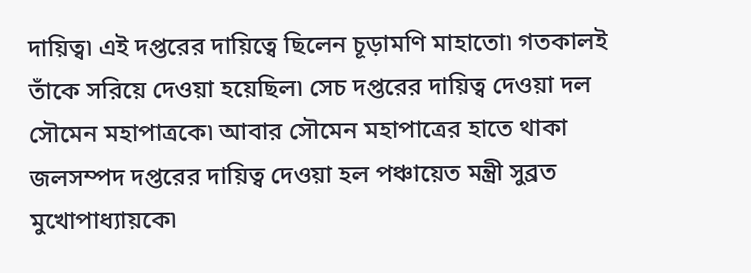দায়িত্ব৷ এই দপ্তরের দায়িত্বে ছিলেন চূড়ামণি মাহাতো৷ গতকালই তাঁকে সরিয়ে দেওয়া হয়েছিল৷ সেচ দপ্তরের দায়িত্ব দেওয়া দল সৌমেন মহাপাত্রকে৷ আবার সৌমেন মহাপাত্রের হাতে থাকা জলসম্পদ দপ্তরের দায়িত্ব দেওয়া হল পঞ্চায়েত মন্ত্রী সুব্রত মুখোপাধ্যায়কে৷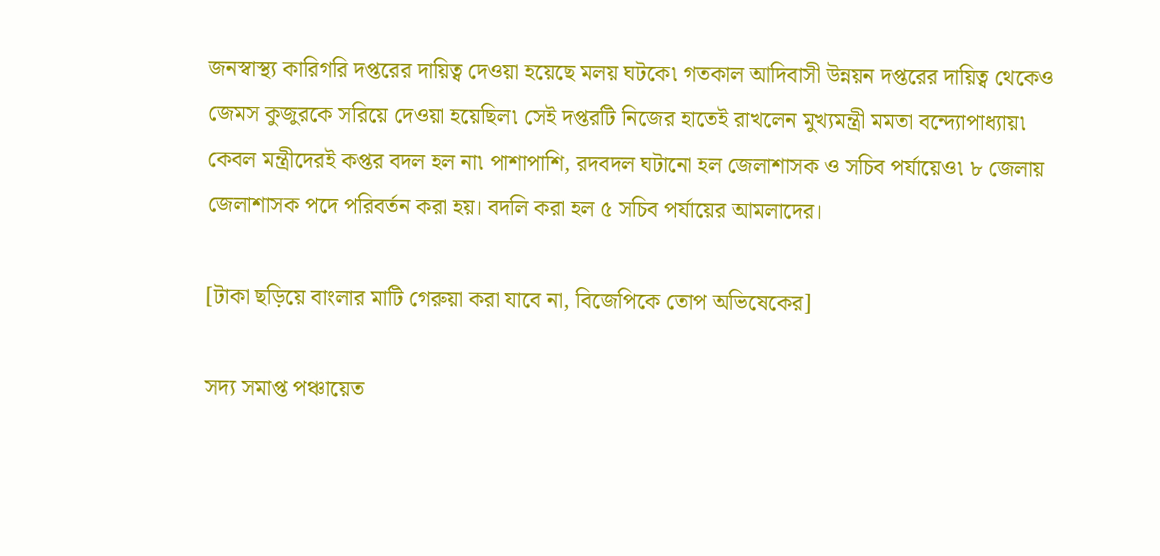জনস্বাস্থ্য কারিগরি দপ্তরের দায়িত্ব দেওয়া হয়েছে মলয় ঘটকে৷ গতকাল আদিবাসী উন্নয়ন দপ্তরের দায়িত্ব থেকেও জেমস কুজুরকে সরিয়ে দেওয়া হয়েছিল৷ সেই দপ্তরটি নিজের হাতেই রাখলেন মুখ্যমন্ত্রী মমতা বন্দ্যোপাধ্যায়৷ কেবল মন্ত্রীদেরই কপ্তর বদল হল না৷ পাশাপাশি, রদবদল ঘটানো হল জেলাশাসক ও সচিব পর্যায়েও৷ ৮ জেলায় জেলাশাসক পদে পরিবর্তন করা হয়। বদলি করা হল ৫ সচিব পর্যায়ের আমলাদের।

[টাকা ছড়িয়ে বাংলার মাটি গেরুয়া করা যাবে না, বিজেপিকে তোপ অভিষেকের]

সদ্য সমাপ্ত পঞ্চায়েত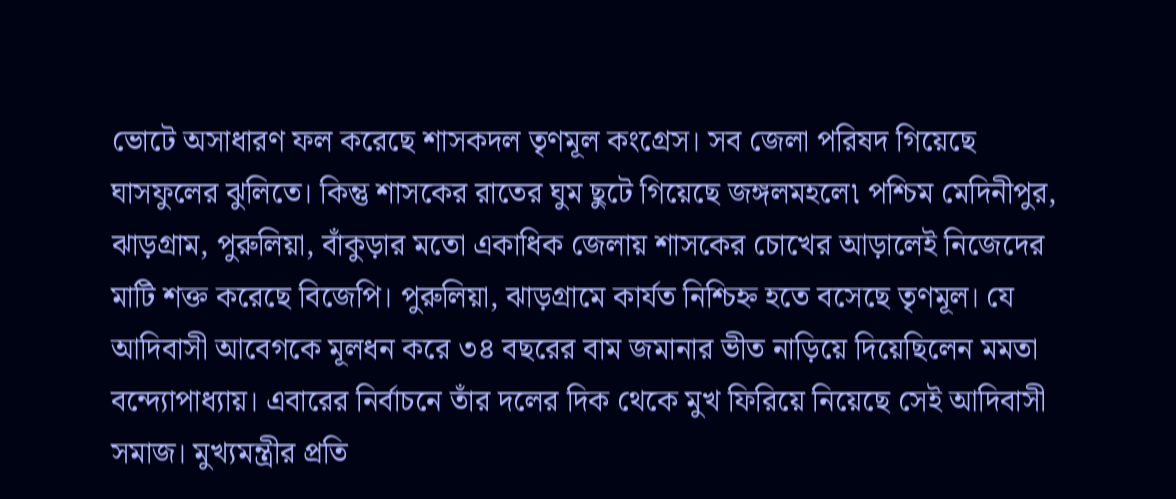ভোটে অসাধারণ ফল করেছে শাসকদল তৃণমূল কংগ্রেস। সব জেলা পরিষদ গিয়েছে ঘাসফুলের ঝুলিতে। কিন্তু শাসকের রাতের ঘুম ছুটে গিয়েছে জঙ্গলমহলে৷ পশ্চিম মেদিনীপুর, ঝাড়গ্রাম, পুরুলিয়া, বাঁকুড়ার মতো একাধিক জেলায় শাসকের চোখের আড়ালেই নিজেদের মাটি শক্ত করেছে বিজেপি। পুরুলিয়া, ঝাড়গ্রামে কার্যত নিশ্চিহ্ন হতে বসেছে তৃণমূল। যে আদিবাসী আবেগকে মূলধন করে ৩৪ বছরের বাম জমানার ভীত নাড়িয়ে দিয়েছিলেন মমতা বন্দ্যোপাধ্যায়। এবারের নির্বাচনে তাঁর দলের দিক থেকে মুখ ফিরিয়ে নিয়েছে সেই আদিবাসী সমাজ। মুখ্যমন্ত্রীর প্রতি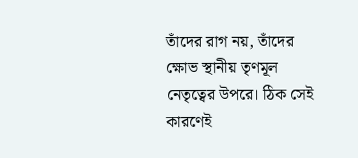তাঁদের রাগ নয়, তাঁদের ক্ষোভ স্থানীয় তৃণমূল নেতৃত্বের উপরে। ঠিক সেই কারণেই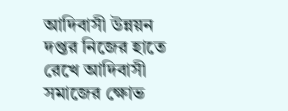আদিবাসী উন্নয়ন দপ্তর নিজের হাতে রেখে আদিবাসী সমাজের ক্ষোভ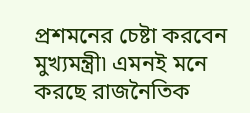প্রশমনের চেষ্টা করবেন মুখ্যমন্ত্রী৷ এমনই মনে করছে রাজনৈতিক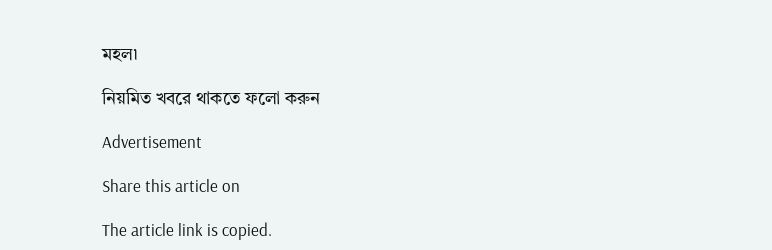মহল৷

নিয়মিত খবরে থাকতে ফলো করুন

Advertisement

Share this article on

The article link is copied.